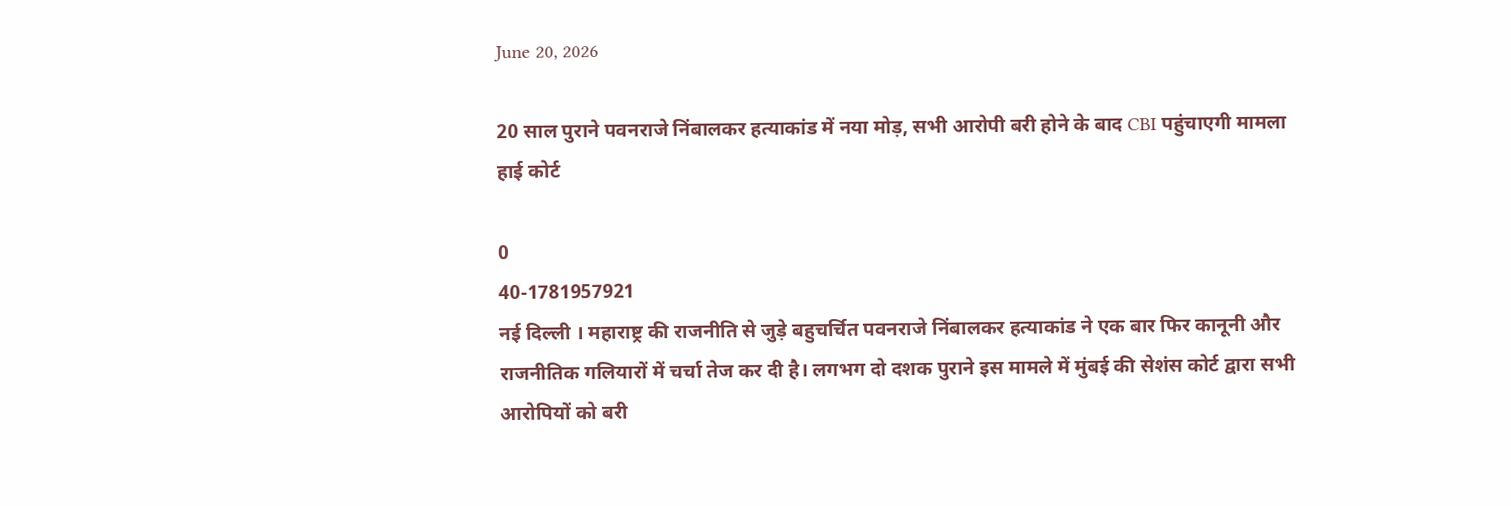June 20, 2026

20 साल पुराने पवनराजे निंबालकर हत्याकांड में नया मोड़, सभी आरोपी बरी होने के बाद CBI पहुंचाएगी मामला हाई कोर्ट

0
40-1781957921
नई दिल्ली । महाराष्ट्र की राजनीति से जुड़े बहुचर्चित पवनराजे निंबालकर हत्याकांड ने एक बार फिर कानूनी और राजनीतिक गलियारों में चर्चा तेज कर दी है। लगभग दो दशक पुराने इस मामले में मुंबई की सेशंस कोर्ट द्वारा सभी आरोपियों को बरी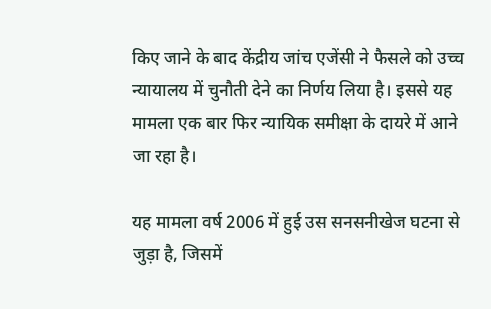किए जाने के बाद केंद्रीय जांच एजेंसी ने फैसले को उच्च न्यायालय में चुनौती देने का निर्णय लिया है। इससे यह मामला एक बार फिर न्यायिक समीक्षा के दायरे में आने जा रहा है।

यह मामला वर्ष 2006 में हुई उस सनसनीखेज घटना से जुड़ा है, जिसमें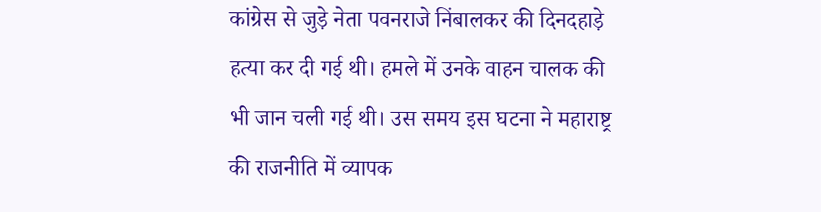कांग्रेस से जुड़े नेता पवनराजे निंबालकर की दिनदहाड़े हत्या कर दी गई थी। हमले में उनके वाहन चालक की भी जान चली गई थी। उस समय इस घटना ने महाराष्ट्र की राजनीति में व्यापक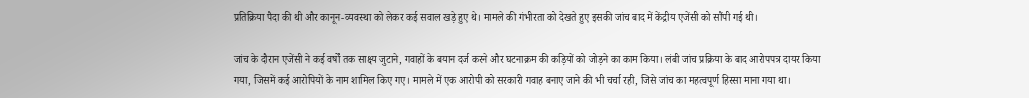प्रतिक्रिया पैदा की थी और कानून-व्यवस्था को लेकर कई सवाल खड़े हुए थे। मामले की गंभीरता को देखते हुए इसकी जांच बाद में केंद्रीय एजेंसी को सौंपी गई थी।

जांच के दौरान एजेंसी ने कई वर्षों तक साक्ष्य जुटाने, गवाहों के बयान दर्ज करने और घटनाक्रम की कड़ियों को जोड़ने का काम किया। लंबी जांच प्रक्रिया के बाद आरोपपत्र दायर किया गया, जिसमें कई आरोपियों के नाम शामिल किए गए। मामले में एक आरोपी को सरकारी गवाह बनाए जाने की भी चर्चा रही, जिसे जांच का महत्वपूर्ण हिस्सा माना गया था।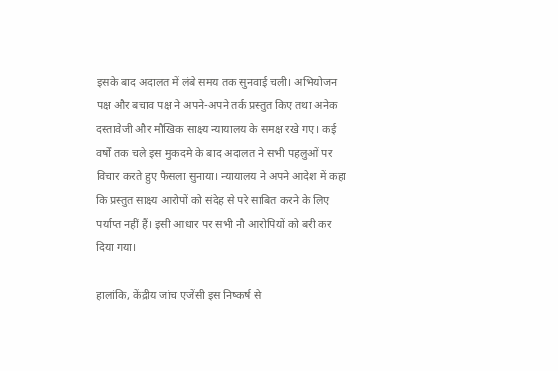इसके बाद अदालत में लंबे समय तक सुनवाई चली। अभियोजन पक्ष और बचाव पक्ष ने अपने-अपने तर्क प्रस्तुत किए तथा अनेक दस्तावेजी और मौखिक साक्ष्य न्यायालय के समक्ष रखे गए। कई वर्षों तक चले इस मुकदमे के बाद अदालत ने सभी पहलुओं पर विचार करते हुए फैसला सुनाया। न्यायालय ने अपने आदेश में कहा कि प्रस्तुत साक्ष्य आरोपों को संदेह से परे साबित करने के लिए पर्याप्त नहीं हैं। इसी आधार पर सभी नौ आरोपियों को बरी कर दिया गया।

हालांकि, केंद्रीय जांच एजेंसी इस निष्कर्ष से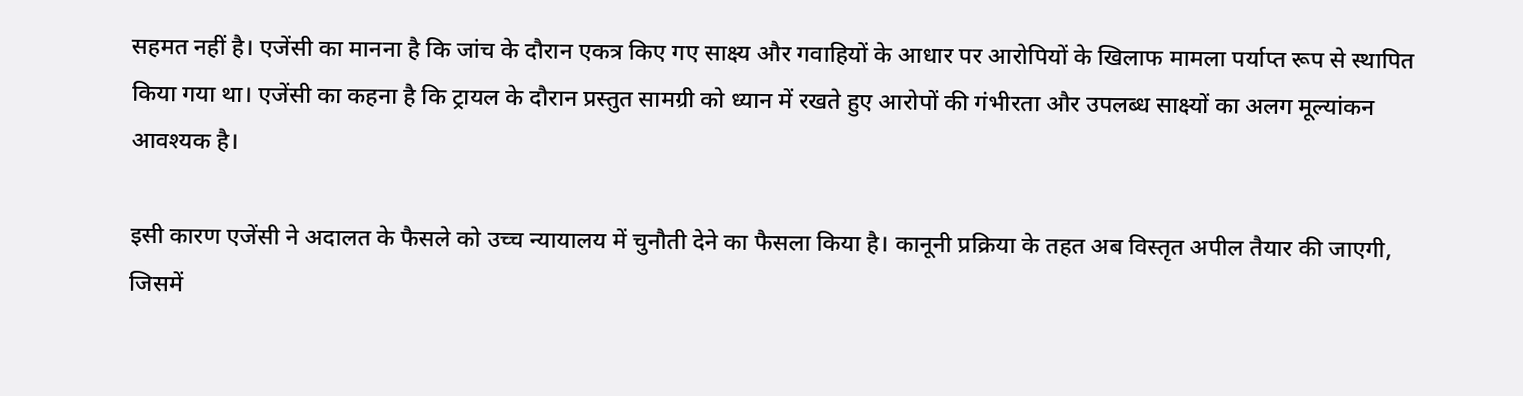सहमत नहीं है। एजेंसी का मानना है कि जांच के दौरान एकत्र किए गए साक्ष्य और गवाहियों के आधार पर आरोपियों के खिलाफ मामला पर्याप्त रूप से स्थापित किया गया था। एजेंसी का कहना है कि ट्रायल के दौरान प्रस्तुत सामग्री को ध्यान में रखते हुए आरोपों की गंभीरता और उपलब्ध साक्ष्यों का अलग मूल्यांकन आवश्यक है।

इसी कारण एजेंसी ने अदालत के फैसले को उच्च न्यायालय में चुनौती देने का फैसला किया है। कानूनी प्रक्रिया के तहत अब विस्तृत अपील तैयार की जाएगी, जिसमें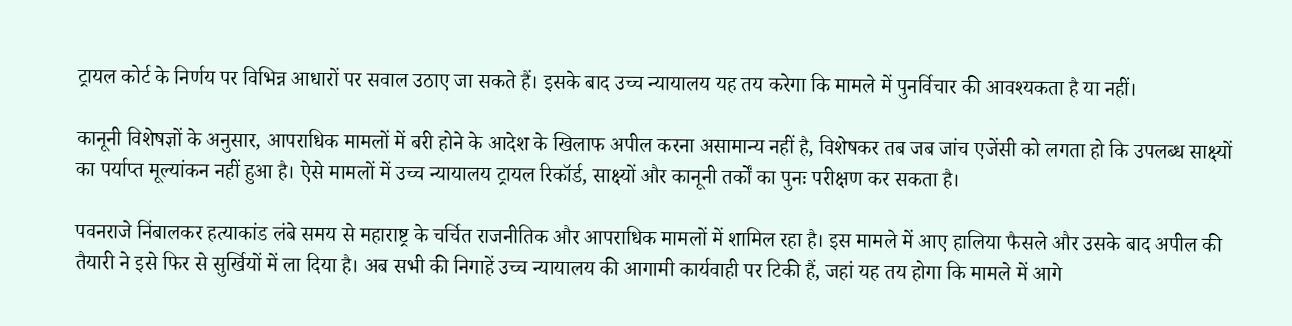ट्रायल कोर्ट के निर्णय पर विभिन्न आधारों पर सवाल उठाए जा सकते हैं। इसके बाद उच्च न्यायालय यह तय करेगा कि मामले में पुनर्विचार की आवश्यकता है या नहीं।

कानूनी विशेषज्ञों के अनुसार, आपराधिक मामलों में बरी होने के आदेश के खिलाफ अपील करना असामान्य नहीं है, विशेषकर तब जब जांच एजेंसी को लगता हो कि उपलब्ध साक्ष्यों का पर्याप्त मूल्यांकन नहीं हुआ है। ऐसे मामलों में उच्च न्यायालय ट्रायल रिकॉर्ड, साक्ष्यों और कानूनी तर्कों का पुनः परीक्षण कर सकता है।

पवनराजे निंबालकर हत्याकांड लंबे समय से महाराष्ट्र के चर्चित राजनीतिक और आपराधिक मामलों में शामिल रहा है। इस मामले में आए हालिया फैसले और उसके बाद अपील की तैयारी ने इसे फिर से सुर्खियों में ला दिया है। अब सभी की निगाहें उच्च न्यायालय की आगामी कार्यवाही पर टिकी हैं, जहां यह तय होगा कि मामले में आगे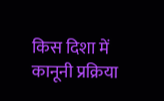किस दिशा में कानूनी प्रक्रिया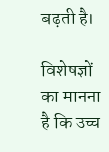बढ़ती है।

विशेषज्ञों का मानना है कि उच्च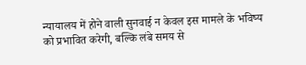न्यायालय में होने वाली सुनवाई न केवल इस मामले के भविष्य को प्रभावित करेगी, बल्कि लंबे समय से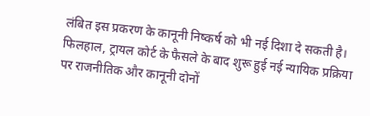लंबित इस प्रकरण के कानूनी निष्कर्ष को भी नई दिशा दे सकती है। फिलहाल, ट्रायल कोर्ट के फैसले के बाद शुरू हुई नई न्यायिक प्रक्रिया पर राजनीतिक और कानूनी दोनों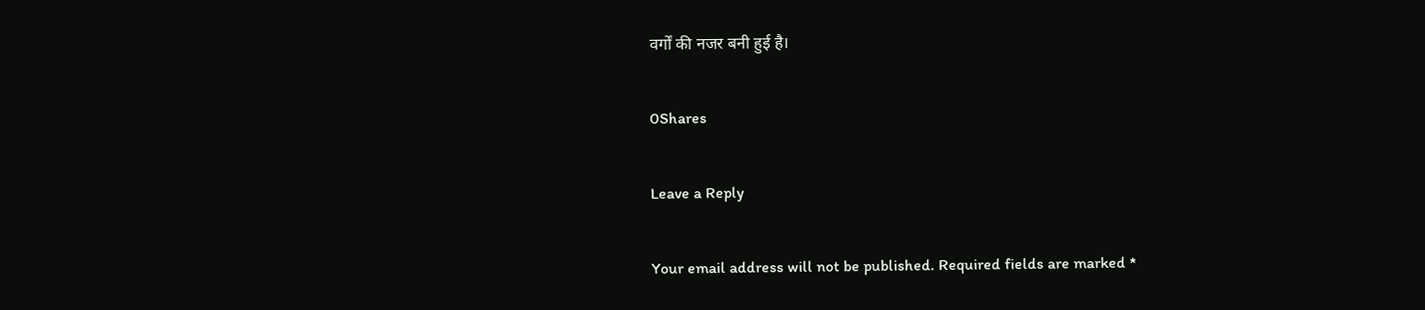वर्गों की नजर बनी हुई है।

0Shares

Leave a Reply

Your email address will not be published. Required fields are marked *